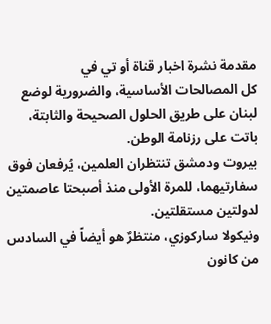مقدمة نشرة اخبار قناة أو تي في
كل المصالحات الأساسية، والضرورية لوضع لبنان على طريق الحلول الصحيحة والثابتة، باتت على رزنامة الوطن.
بيروت ودمشق تنتظران العلمين، يُرفعان فوق سفارتيهما، للمرة الأولى منذ أصبحتا عاصمتين لدولتين مستقلتين.
ونيكولا ساركوزي، منتظرٌ هو أيضاً في السادس من كانون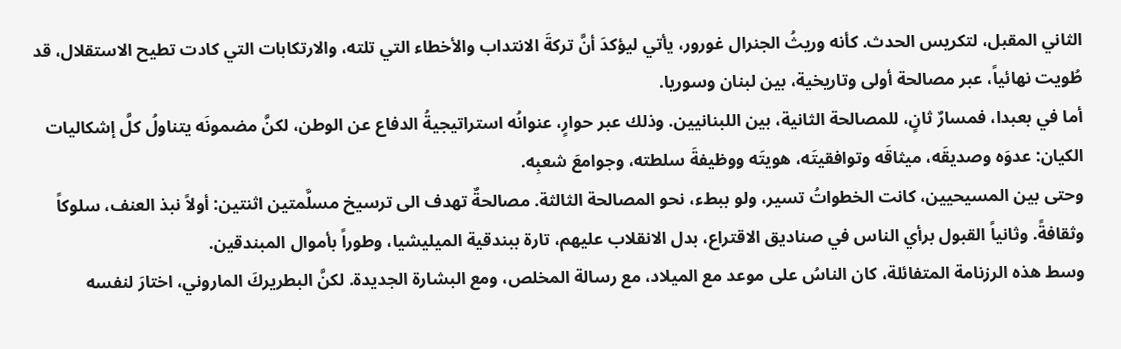الثاني المقبل، لتكريس الحدث. كأنه وريثُ الجنرال غورور، يأتي ليؤكدَ أنَّ تركةَ الانتداب والأخطاء التي تلته، والارتكابات التي كادت تطيح الاستقلال، قد طُويت نهائياً، عبر مصالحة أولى وتاريخية، بين لبنان وسوريا.
أما في بعبدا، فمسارٌ ثانٍ، للمصالحة الثانية، بين اللبنانيين. وذلك عبر حوارٍ، عنوانُه استراتيجيةُ الدفاع عن الوطن، لكنَّ مضمونَه يتناولُ كلَّ إشكاليات الكيان: عدوَه وصديقَه، ميثاقَه وتوافقيتَه، هويتَه ووظيفةَ سلطته، وجوامعَ شعبِه.
وحتى بين المسيحيين، كانت الخطواتُ تسير، ولو ببطء، نحو المصالحة الثالثة. مصالحةٌ تهدف الى ترسيخ مسلَّمتين اثنتين: أولاً نبذ العنف، سلوكاً وثقافةً. وثانياً القبول برأي الناس في صناديق الاقتراع، بدل الانقلاب عليهم، تارة ببندقية الميليشيا، وطوراً بأموال المبندقين.
وسط هذه الرزنامة المتفائلة، كان الناسُ على موعد مع الميلاد، مع رسالة المخلص، ومع البشارة الجديدة. لكنَّ البطريركَ الماروني، اختارَ لنفسه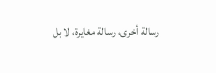رسالة أخرى، رسالة مغايرة، لا بل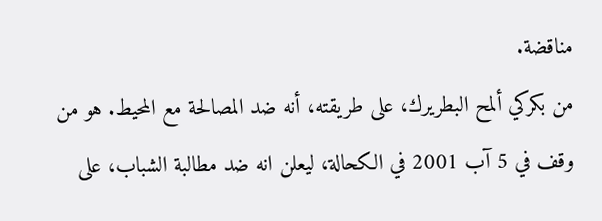مناقضة.
من بكركي ألمح البطريرك، على طريقته، أنه ضد المصالحة مع المحيط. هو من وقف في 5 آب 2001 في الكحالة، ليعلن انه ضد مطالبة الشباب، على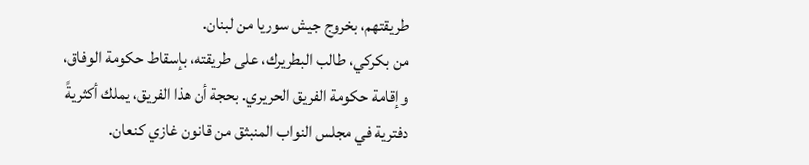طريقتهم، بخروج جيش سوريا من لبنان.
من بكركي، طالب البطريرك، على طريقته، بإسقاط حكومة الوفاق، وإقامة حكومة الفريق الحريري. بحجة أن هذا الفريق، يملك أكثريةً دفترية في مجلس النواب المنبثق من قانون غازي كنعان.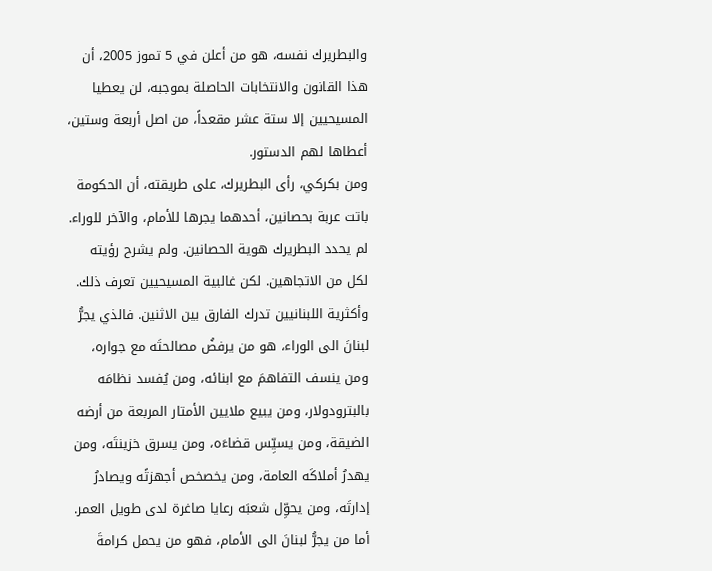والبطريرك نفسه، هو من أعلن في 5 تموز 2005، أن هذا القانون والانتخابات الحاصلة بموجبه، لن يعطيا المسيحيين إلا ستة عشر مقعداً، من اصل أربعة وستين، أعطاها لهم الدستور.
ومن بكركي، رأى البطريرك، على طريقته، أن الحكومة باتت عربة بحصانين، أحدهما يجرها للأمام، والآخر للوراء. لم يحدد البطريرك هوية الحصانين. ولم يشرح رؤيته لكل من الاتجاهين. لكن غالبية المسيحيين تعرف ذلك. وأكثرية اللبنانيين تدرك الفارق بين الاثنين. فالذي يجرُّ لبنانَ الى الوراء، هو من يرفضُ مصالحتَه مع جواره، ومن ينسف التفاهمَ مع ابنائه، ومن يُفسد نظامَه بالبترودولار، ومن يبيع ملايين الأمتار المربعة من أرضه الضيقة، ومن يسيِّس قضاءَه، ومن يسرق خزينتَه، ومن يهدرُ أملاكَه العامة، ومن يخصخص أجهزتًه ويصادرُ إدارتَه، ومن يحوِّل شعبَه رعايا صاغرة لدى طويل العمر. أما من يجرُّ لبنانَ الى الأمام، فهو من يحمل كرامةَ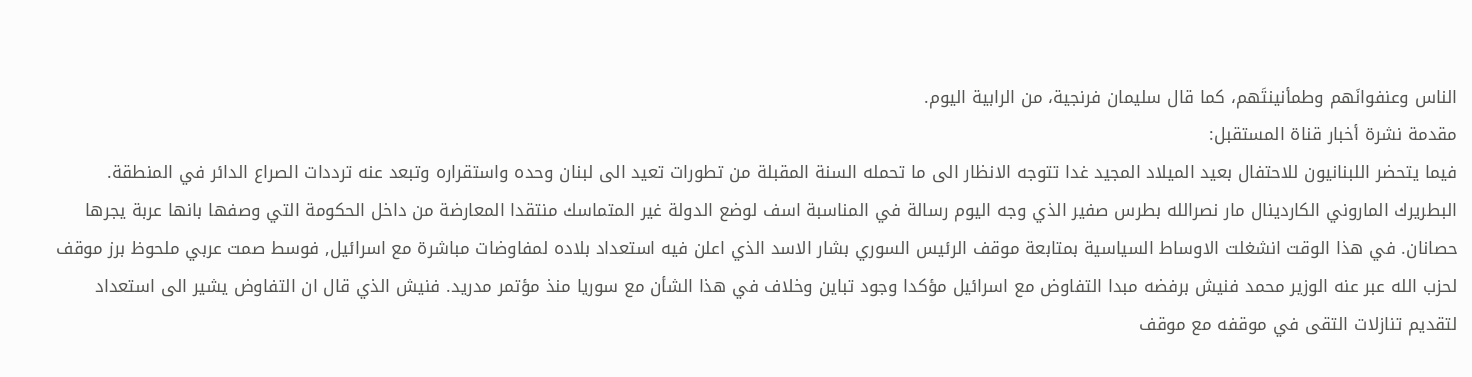الناس وعنفوانَهم وطمأنينتَهم، كما قال سليمان فرنجية، من الرابية اليوم.
مقدمة نشرة أخبار قناة المستقبل:
فيما يتحضر اللبنانيون للاحتفال بعيد الميلاد المجيد غدا تتوجه الانظار الى ما تحمله السنة المقبلة من تطورات تعيد الى لبنان وحده واستقراره وتبعد عنه ترددات الصراع الدائر في المنطقة. البطريرك الماروني الكاردينال مار نصرالله بطرس صفير الذي وجه اليوم رسالة في المناسبة اسف لوضع الدولة غير المتماسك منتقدا المعارضة من داخل الحكومة التي وصفها بانها عربة يجرها حصانان. في هذا الوقت انشغلت الاوساط السياسية بمتابعة موقف الرئيس السوري بشار الاسد الذي اعلن فيه استعداد بلاده لمفاوضات مباشرة مع اسرائيل, فوسط صمت عربي ملحوظ برز موقف لحزب الله عبر عنه الوزير محمد فنيش برفضه مبدا التفاوض مع اسرائيل مؤكدا وجود تباين وخلاف في هذا الشأن مع سوريا منذ مؤتمر مدريد. فنيش الذي قال ان التفاوض يشير الى استعداد لتقديم تنازلات التقى في موقفه مع موقف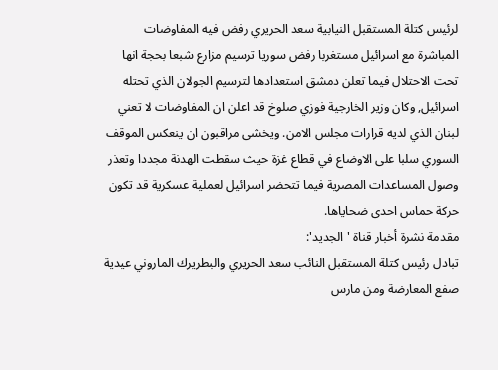لرئيس كتلة المستقبل النيابية سعد الحريري رفض فيه المفاوضات المباشرة مع اسرائيل مستغربا رفض سوريا ترسيم مزارع شبعا بحجة انها تحت الاحتلال فيما تعلن دمشق استعدادها لترسيم الجولان الذي تحتله اسرائيل, وكان وزير الخارجية فوزي صلوخ قد اعلن ان المفاوضات لا تعني لبنان الذي لديه قرارات مجلس الامن. ويخشى مراقبون ان ينعكس الموقف السوري سلبا على الاوضاع في قطاع غزة حيث سقطت الهدنة مجددا وتعذر وصول المساعدات المصرية فيما تتحضر اسرائيل لعملية عسكرية قد تكون حركة حماس احدى ضحاياها.
مقدمة نشرة أخبار قناة 'الجديد':
تبادل رئيس كتلة المستقبل النائب سعد الحريري والبطريرك الماروني عيدية صفع المعارضة ومن مارس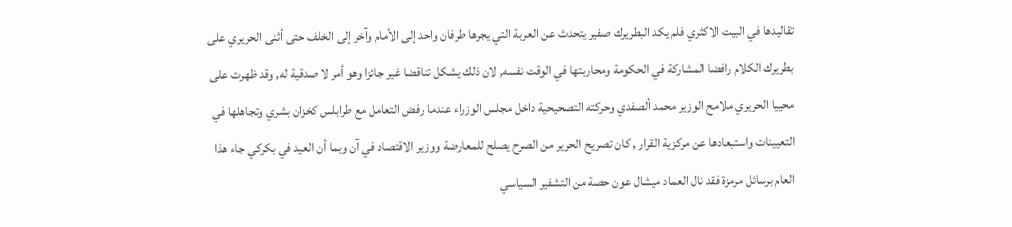تقاليدها في البيت الاكثري فلم يكد البطريرك صفير يتحدث عن العربة التي يجرها طرفان واحد إلى الأمام وآخر إلى الخلف حتى أثنى الحريري على بطريرك الكلام رافضا المشاركة في الحكومة ومحاربتها في الوقت نفسه, لان ذلك يشكل تناقضا غير جائزا وهو أمر لا صدقية له, وقد ظهرت على محييا الحريري ملامح الوزير محمد ألصفدي وحركته التصحيحية داخل مجلس الوزراء عندما رفض التعامل مع طرابلس كخزان بشري وتجاهلها في التعيينات واستبعادها عن مركزية القرار , كان تصريح الحرير من الصرح يصلح للمعارضة ووزير الاقتصاد في آن وبما أن العيد في بكركي جاء هذا العام برسائل مرمزة فقد نال العماد ميشال عون حصة من التشفير السياسي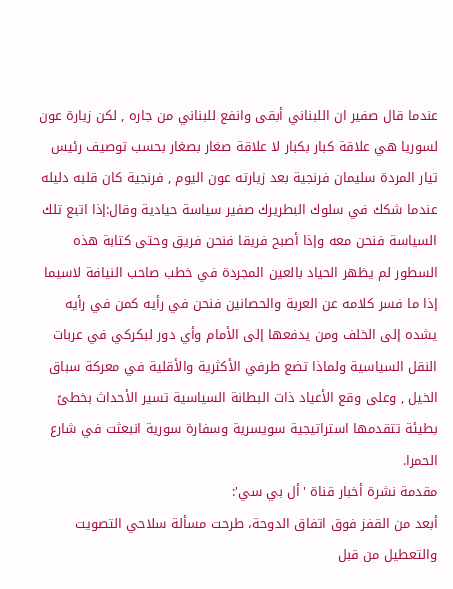عندما قال صفير ان اللبناني أبقى وانفع للبناني من جاره , لكن زيارة عون لسوريا هي علاقة كبار بكبار لا علاقة صغار بصغار بحسب توصيف رئيس تيار المردة سليمان فرنجية بعد زيارته عون اليوم , فرنجية كان قلبه دليله عندما شكك في سلوك البطريرك صفير سياسة حيادية وقال:إذا اتبع تلك السياسة فنحن معه وإذا أصبح فريقا فنحن فريق وحتى كتابة هذه السطور لم يظهر الحياد بالعين المجردة في خطب صاحب النيافة لاسيما إذا ما فسر كلامه عن العربة والحصانين فنحن في رأيه كمن في رأيه يشده إلى الخلف ومن يدفعها إلى الأمام وأي دور لبكركي في عربات النقل السياسية ولماذا تضع طرفي الأكثرية والأقلية في معركة سباق الخيل , وعلى وقع الأعياد ذات البطانة السياسية تسير الأحداث بخطىً بطيئة تتقدمها استراتيجية سويسرية وسفارة سورية انبعثت في شارع الحمرا.
مقدمة نشرة أخبار قناة 'أل بي سي':
أبعد من القفز فوق اتفاق الدوحة، طرحت مسألة سلاحي التصويت والتعطيل من قبل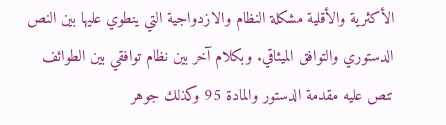الأكثرية والأقلية مشكلة النظام والازدواجية التي ينطوي عليها بين النص الدستوري والتوافق الميثاقي. وبكلام آخر بين نظام توافقي بين الطوائف تنص عليه مقدمة الدستور والمادة 95 وكذلك جوهر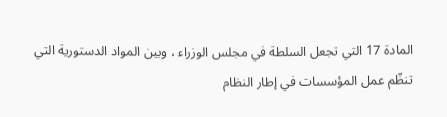المادة 17 التي تجعل السلطة في مجلس الوزراء ، وبين المواد الدستورية التي تنظّم عمل المؤسسات في إطار النظام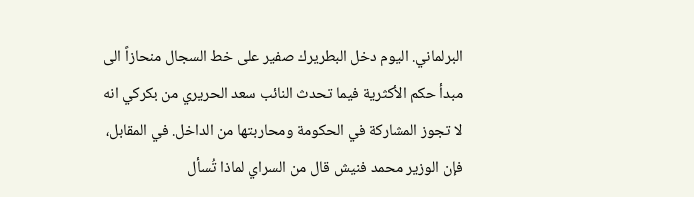البرلماني. اليوم دخل البطريرك صفير على خط السجال منحازاً الى مبدأ حكم الأكثرية فيما تحدث النائب سعد الحريري من بكركي انه لا تجوز المشاركة في الحكومة ومحاربتها من الداخل. في المقابل، فإن الوزير محمد فنيش قال من السراي لماذا تُسأل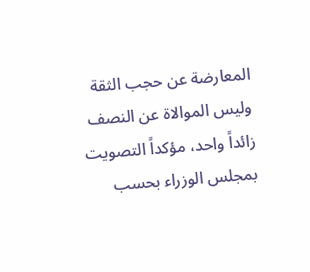المعارضة عن حجب الثقة وليس الموالاة عن النصف زائداً واحد، مؤكداً التصويت بمجلس الوزراء بحسب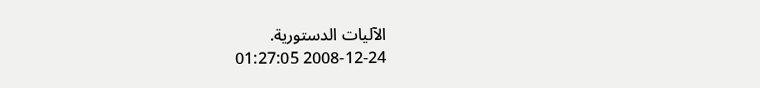الآليات الدستورية.
2008-12-24 01:27:05